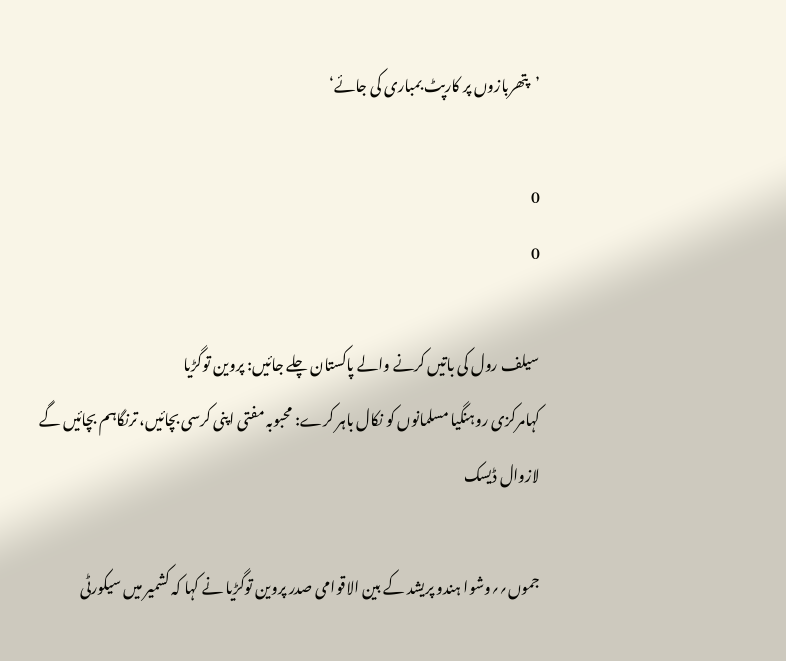’پتھربازوں پر کارپٹ بمباری کی جائے‘

0
0

سیلف رول کی باتیں کرنے والے پاکستان چلے جائیں: پروین توگڑیا
کہامرکزی روہنگیا مسلمانوں کو نکال باہر کرے: محبوبہ مفتی اپنی کرسی بچائیں، ترنگاہم بچائیں گے
لازوال ڈیسک

جموں؍؍وشوا ہندو پریشد کے بین الاقوامی صدر پروین توگڑیا نے کہا کہ کشمیر میں سیکورٹی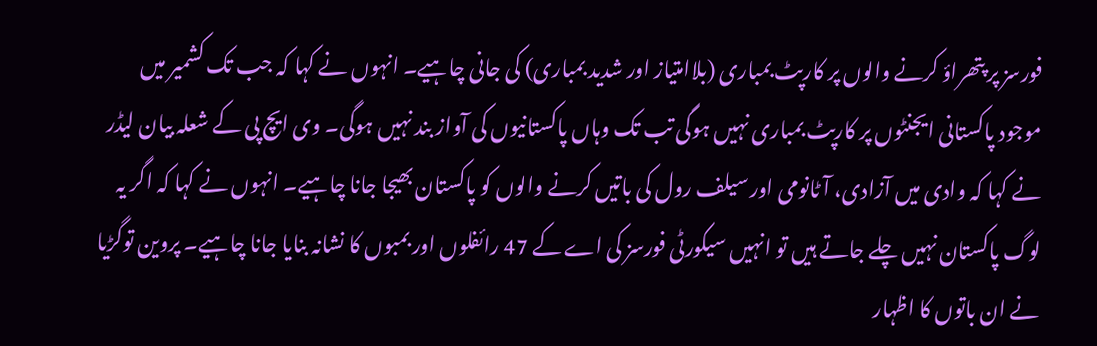فورسز پر پتھراؤ کرنے والوں پر کارپٹ بمباری (بلاامتیاز اور شدید بمباری) کی جانی چاہیے۔ انہوں نے کہا کہ جب تک کشمیر میں موجود پاکستانی ایجنٹوں پر کارپٹ بمباری نہیں ہوگی تب تک وہاں پاکستانیوں کی آواز بند نہیں ہوگی۔ وی ایچ پی کے شعلہ بیان لیڈر نے کہا کہ وادی میں آزادی، آٹانومی اور سیلف رول کی باتیں کرنے والوں کو پاکستان بھیجا جانا چاہیے۔ انہوں نے کہا کہ اگر یہ لوگ پاکستان نہیں چلے جاتے ہیں تو انہیں سیکورٹی فورسز کی اے کے 47 رائفلوں اور بمبوں کا نشانہ بنایا جانا چاہیے۔ پروین توگڑیا نے ان باتوں کا اظہار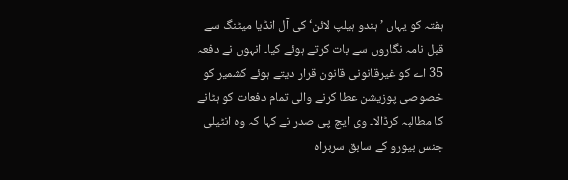ہفتہ کو یہاں ’ہندو ہیلپ لائن‘ کی آل انڈیا میٹنگ سے قبل نامہ نگاروں سے بات کرتے ہوئے کیا۔ انہوں نے دفعہ 35 اے کو غیرقانونی قانون قرار دیتے ہوئے کشمیر کو خصوصی پوزیشن عطا کرنے والی تمام دفعات کو ہٹانے کا مطالبہ کرڈالا۔ وی ایچ پی صدر نے کہا کہ وہ انٹیلی جنس بیورو کے سابق سربراہ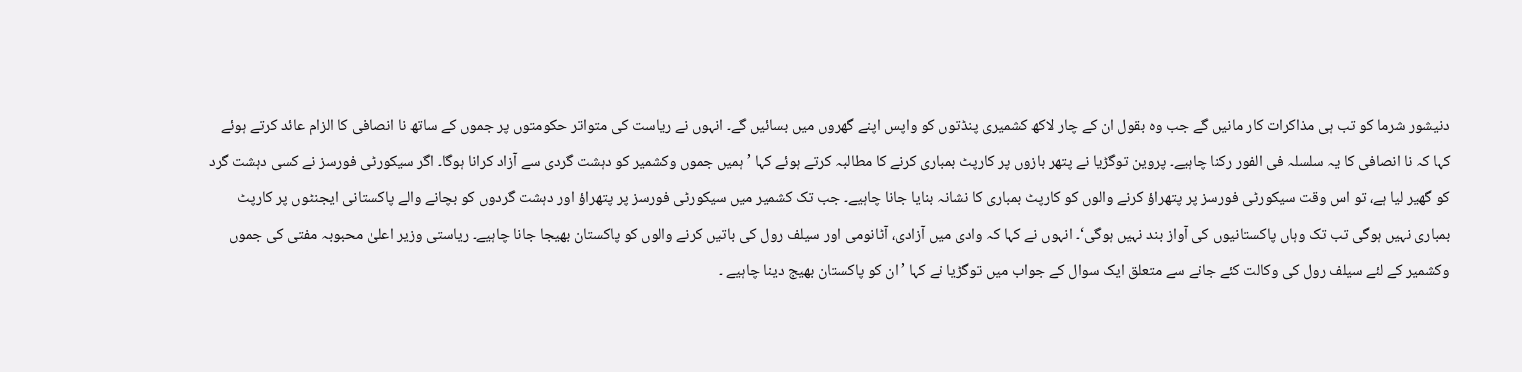دنیشور شرما کو تب ہی مذاکرات کار مانیں گے جب وہ بقول ان کے چار لاکھ کشمیری پنڈتوں کو واپس اپنے گھروں میں بسائیں گے۔ انہوں نے ریاست کی متواتر حکومتوں پر جموں کے ساتھ نا انصافی کا الزام عائد کرتے ہوئے کہا کہ نا انصافی کا یہ سلسلہ فی الفور رکنا چاہیے۔ پروین توگڑیا نے پتھر بازوں پر کارپٹ بمباری کرنے کا مطالبہ کرتے ہوئے کہا ’ہمیں جموں وکشمیر کو دہشت گردی سے آزاد کرانا ہوگا۔ اگر سیکورٹی فورسز نے کسی دہشت گرد کو گھیر لیا ہے، تو اس وقت سیکورٹی فورسز پر پتھراؤ کرنے والوں کو کارپٹ بمباری کا نشانہ بنایا جانا چاہیے۔ جب تک کشمیر میں سیکورٹی فورسز پر پتھراؤ اور دہشت گردوں کو بچانے والے پاکستانی ایجنٹوں پر کارپٹ بمباری نہیں ہوگی تب تک وہاں پاکستانیوں کی آواز بند نہیں ہوگی‘۔ انہوں نے کہا کہ وادی میں آزادی، آٹانومی اور سیلف رول کی باتیں کرنے والوں کو پاکستان بھیجا جانا چاہیے۔ ریاستی وزیر اعلیٰ محبوبہ مفتی کی جموں وکشمیر کے لئے سیلف رول کی وکالت کئے جانے سے متعلق ایک سوال کے جواب میں توگڑیا نے کہا ’ان کو پاکستان بھیج دینا چاہیے ۔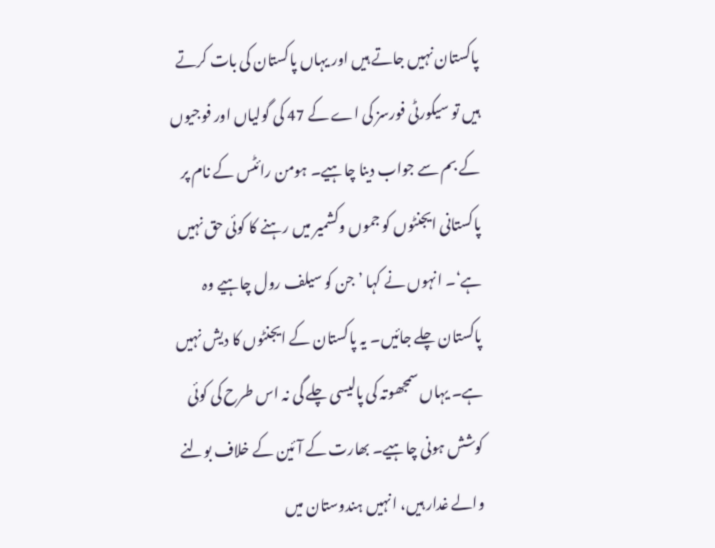پاکستان نہیں جاتے ہیں اور یہاں پاکستان کی بات کرتے ہیں تو سیکورٹی فورسز کی اے کے 47 کی گولیاں اور فوجیوں کے بم سے جواب دینا چاہیے۔ ہومن رائٹس کے نام پر پاکستانی ایجنٹوں کو جموں وکشمیر میں رہنے کا کوئی حق نہیں ہے‘۔ انہوں نے کہا ’جن کو سیلف رول چاہیے وہ پاکستان چلے جائیں۔ یہ پاکستان کے ایجنٹوں کا دیش نہیں ہے۔ یہاں سمجھوتہ کی پالیسی چلے گی نہ اس طرح کی کوئی کوشش ہونی چاہیے۔ بھارت کے آئین کے خلاف بولنے والے غدار ہیں، انہیں ہندوستان میں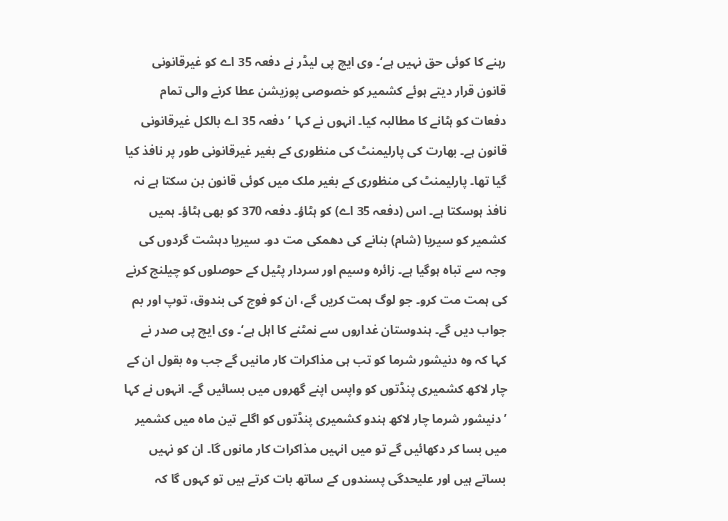رہنے کا کوئی حق نہیں ہے‘۔ وی ایچ پی لیڈر نے دفعہ 35 اے کو غیرقانونی قانون قرار دیتے ہوئے کشمیر کو خصوصی پوزیشن عطا کرنے والی تمام دفعات کو ہٹانے کا مطالبہ کیا۔ انہوں نے کہا ’دفعہ 35 اے بالکل غیرقانونی قانون ہے۔ بھارت کی پارلیمنٹ کی منظوری کے بغیر غیرقانونی طور پر نافذ کیا گیا تھا۔ پارلیمنٹ کی منظوری کے بغیر ملک میں کوئی قانون بن سکتا ہے نہ نافذ ہوسکتا ہے۔ اس (دفعہ 35 اے) کو ہٹاؤ۔ دفعہ 370 کو بھی ہٹاؤ۔ ہمیں کشمیر کو سیریا (شام) بنانے کی دھمکی مت دو۔ سیریا دہشت گردوں کی وجہ سے تباہ ہوگیا ہے۔ زائرہ وسیم اور سردار پٹیل کے حوصلوں کو چیلنج کرنے کی ہمت مت کرو۔ جو لوگ ہمت کریں گے، ان کو فوج کی بندوق، توپ اور بم جواب دیں گے۔ ہندوستان غداروں سے نمٹنے کا اہل ہے‘۔ وی ایچ پی صدر نے کہا کہ وہ دنیشور شرما کو تب ہی مذاکرات کار مانیں گے جب وہ بقول ان کے چار لاکھ کشمیری پنڈتوں کو واپس اپنے گھروں میں بسائیں گے۔ انہوں نے کہا ’دنیشور شرما چار لاکھ ہندو کشمیری پنڈتوں کو اگلے تین ماہ میں کشمیر میں بسا کر دکھائیں گے تو میں انہیں مذاکرات کار مانوں گا۔ ان کو نہیں بساتے ہیں اور علیحدگی پسندوں کے ساتھ بات کرتے ہیں تو کہوں گا کہ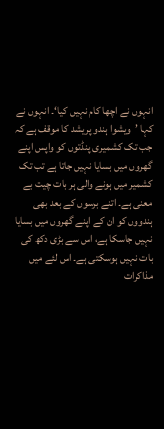انہوں نے اچھا کام نہیں کیا‘۔ انہوں نے کہا ’ویشوا ہندو پریشد کا موقف ہے کہ جب تک کشمیری پنڈتوں کو واپس اپنے گھروں میں بسایا نہیں جاتا ہے تب تک کشمیر میں ہونے والی ہر بات چیت بے معنی ہے۔ اتنے برسوں کے بعد بھی ہندووں کو ان کے اپنے گھروں میں بسایا نہیں جاسکا ہے، اس سے بڑی دکھ کی بات نہیں ہوسکتی ہے۔ اس لئے میں مذاکرات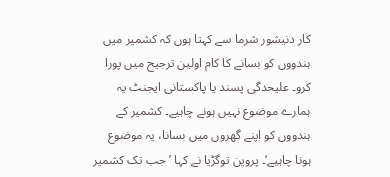کار دنیشور شرما سے کہتا ہوں کہ کشمیر میں ہندووں کو بسانے کا کام اولین ترجیح میں پورا کرو۔ علیحدگی پسند یا پاکستانی ایجنٹ یہ ہمارے موضوع نہیں ہونے چاہیے۔ کشمیر کے ہندووں کو اپنے گھروں میں بسانا، یہ موضوع ہونا چاہیے‘۔ پروین توگڑیا نے کہا ’جب تک کشمیر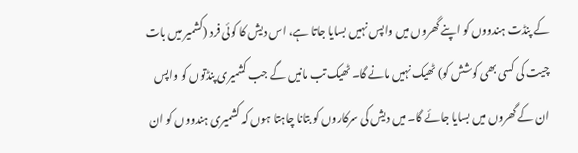کے پنڈت ہندووں کو اپنے گھروں میں واپس نہیں بسایا جاتا ہے، اس دیش کا کوئی فرد (کشمیر میں بات چیت کی کسی بھی کوشش کو) ٹھیک نہیں مانے گا۔ ٹھیک تب مانیں گے جب کشمیری پنڈتوں کو واپس ان کے گھروں میں بسایا جائے گا۔ میں دیش کی سرکاروں کو بتانا چاہتا ہوں کہ کشمیری ہندووں کو ان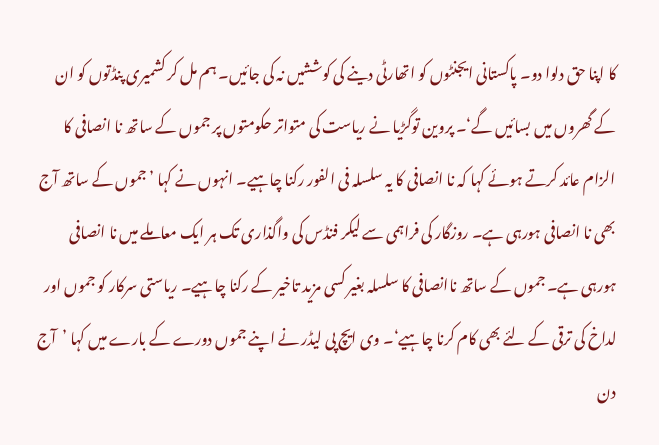کا اپنا حق دلوا دو۔ پاکستانی ایجنٹوں کو اتھارٹی دینے کی کوششیں نہ کی جائیں۔ ہم مل کر کشمیری پنڈتوں کو ان کے گھروں میں بسائیں گے‘۔ پروین توگڑیا نے ریاست کی متواتر حکومتوں پر جموں کے ساتھ نا انصافی کا الزام عائد کرتے ہوئے کہا کہ نا انصافی کا یہ سلسلہ فی الفور رکنا چاہیے۔ انہوں نے کہا ’جموں کے ساتھ آج بھی نا انصافی ہورہی ہے۔ روزگار کی فراہمی سے لیکر فنڈس کی واگذاری تک ہر ایک معاملے میں نا انصافی ہورہی ہے۔ جموں کے ساتھ ناانصافی کا سلسلہ بغیر کسی مزید تاخیر کے رکنا چاہیے۔ ریاستی سرکار کو جموں اور لداخ کی ترقی کے لئے بھی کام کرنا چاہیے‘۔ وی ایچ پی لیڈر نے اپنے جموں دورے کے بارے میں کہا ’آج دن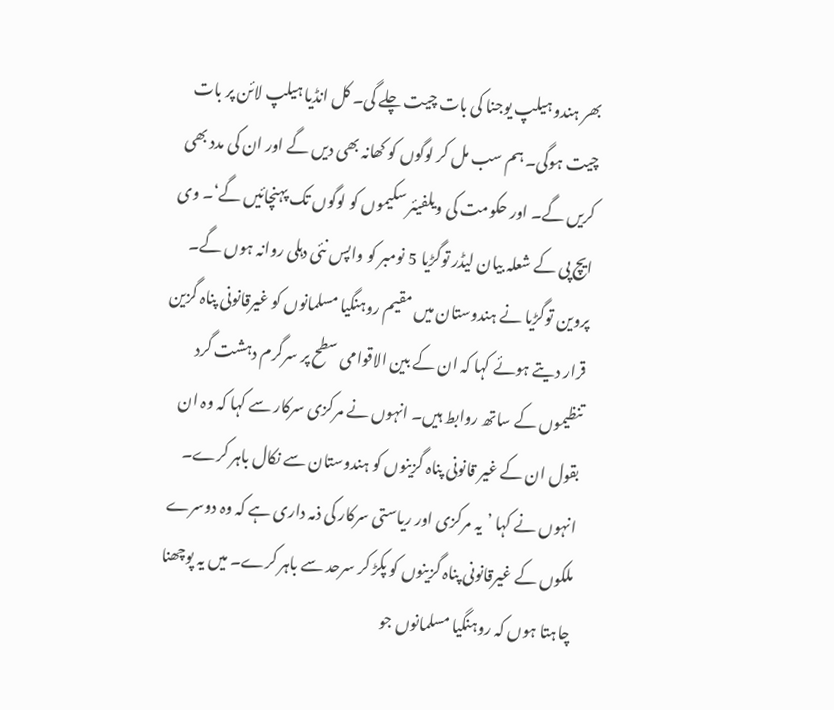بھر ہندو ہیلپ یوجنا کی بات چیت چلے گی۔ کل انڈیا ہیلپ لائن پر بات چیت ہوگی۔ ہم سب مل کر لوگوں کو کھانہ بھی دیں گے اور ان کی مدد بھی کریں گے۔ اور حکومت کی ویلفیئر سکیموں کو لوگوں تک پہنچائیں گے‘۔ وی ایچ پی کے شعلہ بیان لیڈر توگڑیا 5 نومبر کو واپس نئی دہلی روانہ ہوں گے۔ پروین توگڑیا نے ہندوستان میں مقیم روہنگیا مسلمانوں کو غیرقانونی پناہ گزین قرار دیتے ہوئے کہا کہ ان کے بین الاقوامی سطح پر سرگرم دہشت گرد تنظیموں کے ساتھ روابط ہیں۔ انہوں نے مرکزی سرکار سے کہا کہ وہ ان بقول ان کے غیر قانونی پناہ گزینوں کو ہندوستان سے نکال باہر کرے۔ انہوں نے کہا ’یہ مرکزی اور ریاستی سرکار کی ذمہ داری ہے کہ وہ دوسرے ملکوں کے غیرقانونی پناہ گزینوں کو پکڑ کر سرحد سے باہر کرے۔ میں یہ پوچھنا چاہتا ہوں کہ روہنگیا مسلمانوں جو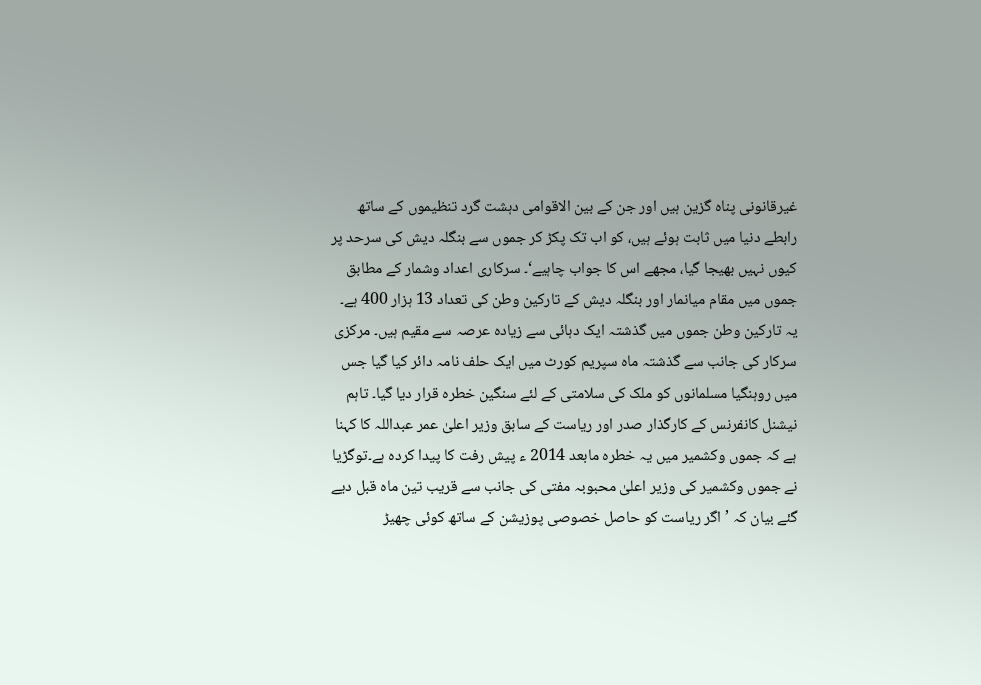غیرقانونی پناہ گزین ہیں اور جن کے بین الاقوامی دہشت گرد تنظیموں کے ساتھ رابطے دنیا میں ثابت ہوئے ہیں، کو اب تک پکڑ کر جموں سے بنگلہ دیش کی سرحد پر کیوں نہیں بھیجا گیا، مجھے اس کا جواب چاہیے‘۔ سرکاری اعداد وشمار کے مطابق جموں میں مقام میانمار اور بنگلہ دیش کے تارکین وطن کی تعداد 13 ہزار 400 ہے۔ یہ تارکین وطن جموں میں گذشتہ ایک دہائی سے زیادہ عرصہ سے مقیم ہیں۔ مرکزی سرکار کی جانب سے گذشتہ ماہ سپریم کورٹ میں ایک حلف نامہ دائر کیا گیا جس میں روہنگیا مسلمانوں کو ملک کی سلامتی کے لئے سنگین خطرہ قرار دیا گیا۔ تاہم نیشنل کانفرنس کے کارگذار صدر اور ریاست کے سابق وزیر اعلیٰ عمر عبداللہ کا کہنا ہے کہ جموں وکشمیر میں یہ خطرہ مابعد 2014 ء پیش رفت کا پیدا کردہ ہے۔توگڑیا نے جموں وکشمیر کی وزیر اعلیٰ محبوبہ مفتی کی جانب سے قریب تین ماہ قبل دیے گئے بیان کہ ’اگر ریاست کو حاصل خصوصی پوزیشن کے ساتھ کوئی چھیڑ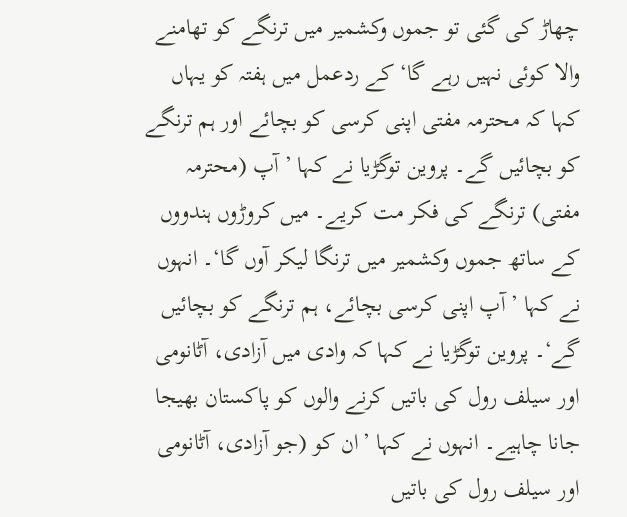چھاڑ کی گئی تو جموں وکشمیر میں ترنگے کو تھامنے والا کوئی نہیں رہے گا‘ کے ردعمل میں ہفتہ کو یہاں کہا کہ محترمہ مفتی اپنی کرسی کو بچائے اور ہم ترنگے کو بچائیں گے۔ پروین توگڑیا نے کہا ’آپ (محترمہ مفتی) ترنگے کی فکر مت کریے۔ میں کروڑوں ہندووں کے ساتھ جموں وکشمیر میں ترنگا لیکر آوں گا‘۔ انہوں نے کہا ’آپ اپنی کرسی بچائے، ہم ترنگے کو بچائیں گے‘۔ پروین توگڑیا نے کہا کہ وادی میں آزادی، آٹانومی اور سیلف رول کی باتیں کرنے والوں کو پاکستان بھیجا جانا چاہیے۔ انہوں نے کہا ’ان کو (جو آزادی، آٹانومی اور سیلف رول کی باتیں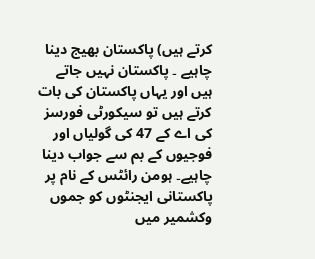کرتے ہیں) پاکستان بھیج دینا چاہیے ۔ پاکستان نہیں جاتے ہیں اور یہاں پاکستان کی بات کرتے ہیں تو سیکورٹی فورسز کی اے کے 47 کی گولیاں اور فوجیوں کے بم سے جواب دینا چاہیے۔ ہومن رائٹس کے نام پر پاکستانی ایجنٹوں کو جموں وکشمیر میں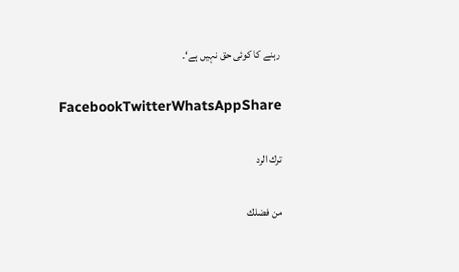رہنے کا کوئی حق نہیں ہے‘۔

FacebookTwitterWhatsAppShare

ترك الرد

من فضلك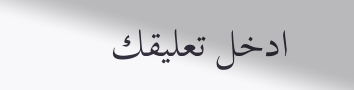ادخل تعليقك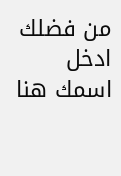من فضلك ادخل اسمك هنا